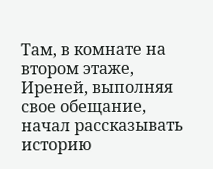Там, в комнате на втором этаже, Иреней, выполняя свое обещание, начал рассказывать историю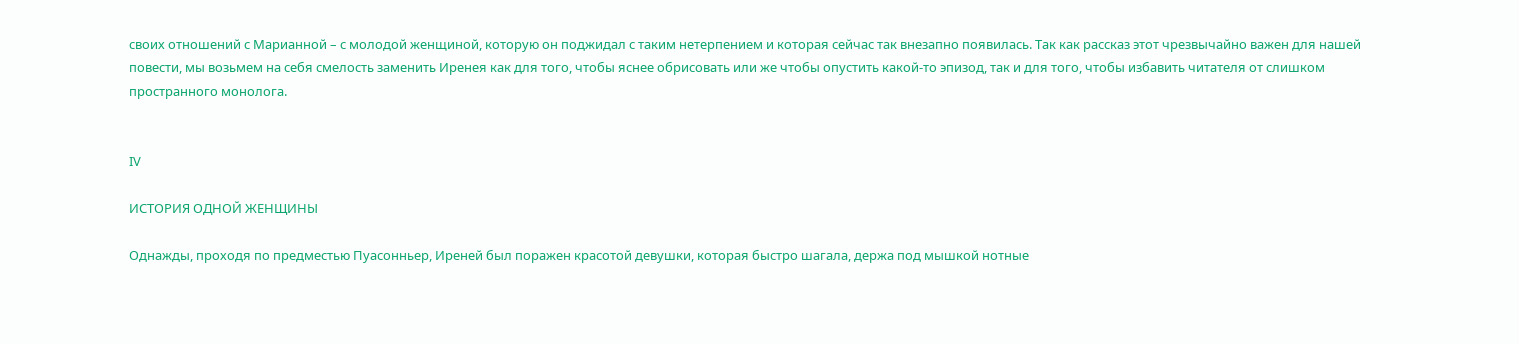своих отношений с Марианной – с молодой женщиной, которую он поджидал с таким нетерпением и которая сейчас так внезапно появилась. Так как рассказ этот чрезвычайно важен для нашей повести, мы возьмем на себя смелость заменить Иренея как для того, чтобы яснее обрисовать или же чтобы опустить какой-то эпизод, так и для того, чтобы избавить читателя от слишком пространного монолога.


IV

ИСТОРИЯ ОДНОЙ ЖЕНЩИНЫ

Однажды, проходя по предместью Пуасонньер, Иреней был поражен красотой девушки, которая быстро шагала, держа под мышкой нотные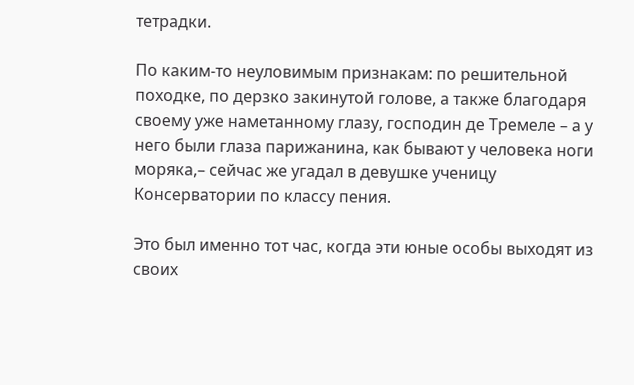тетрадки.

По каким-то неуловимым признакам: по решительной походке, по дерзко закинутой голове, а также благодаря своему уже наметанному глазу, господин де Тремеле – а у него были глаза парижанина, как бывают у человека ноги моряка,– сейчас же угадал в девушке ученицу Консерватории по классу пения.

Это был именно тот час, когда эти юные особы выходят из своих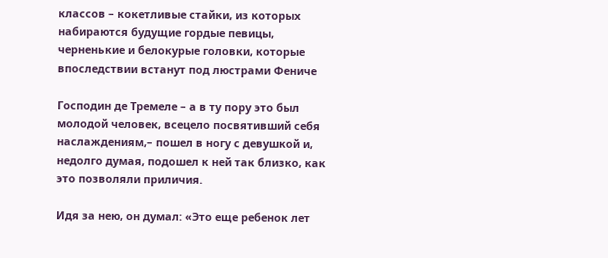классов – кокетливые стайки, из которых набираются будущие гордые певицы, черненькие и белокурые головки, которые впоследствии встанут под люстрами Фениче

Господин де Тремеле – а в ту пору это был молодой человек, всецело посвятивший себя наслаждениям,– пошел в ногу с девушкой и, недолго думая, подошел к ней так близко, как это позволяли приличия.

Идя за нею, он думал: «Это еще ребенок лет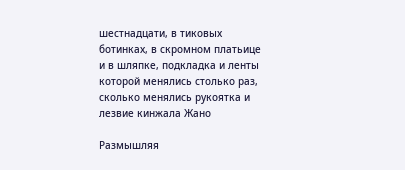шестнадцати, в тиковых ботинках, в скромном платьице и в шляпке, подкладка и ленты которой менялись столько раз, сколько менялись рукоятка и лезвие кинжала Жано

Размышляя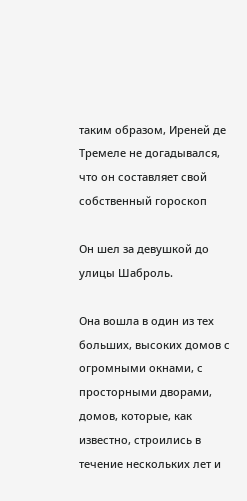таким образом, Иреней де Тремеле не догадывался, что он составляет свой собственный гороскоп

Он шел за девушкой до улицы Шаброль.

Она вошла в один из тех больших, высоких домов с огромными окнами, с просторными дворами, домов, которые, как известно, строились в течение нескольких лет и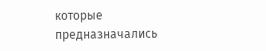которые предназначались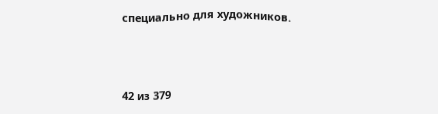специально для художников.



42 из 379